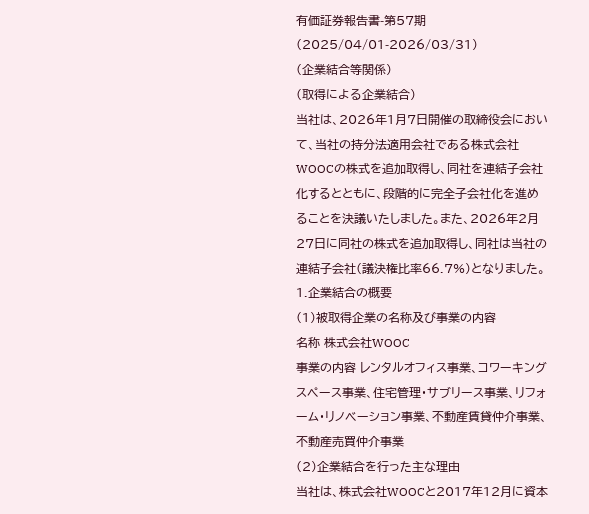有価証券報告書-第57期(2025/04/01-2026/03/31)
(企業結合等関係)
(取得による企業結合)
当社は、2026年1月7日開催の取締役会において、当社の持分法適用会社である株式会社WOOCの株式を追加取得し、同社を連結子会社化するとともに、段階的に完全子会社化を進めることを決議いたしました。また、2026年2月27日に同社の株式を追加取得し、同社は当社の連結子会社(議決権比率66.7%)となりました。
1.企業結合の概要
(1)被取得企業の名称及び事業の内容
名称 株式会社WOOC
事業の内容 レンタルオフィス事業、コワーキングスペース事業、住宅管理・サブリース事業、リフォーム・リノベーション事業、不動産賃貸仲介事業、不動産売買仲介事業
(2)企業結合を行った主な理由
当社は、株式会社WOOCと2017年12月に資本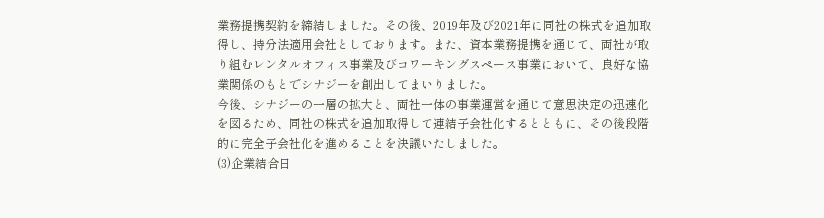業務提携契約を締結しました。その後、2019年及び2021年に同社の株式を追加取得し、持分法適用会社としております。また、資本業務提携を通じて、両社が取り組むレンタルオフィス事業及びコワーキングスペース事業において、良好な協業関係のもとでシナジーを創出してまいりました。
今後、シナジーの一層の拡大と、両社一体の事業運営を通じて意思決定の迅速化を図るため、同社の株式を追加取得して連結子会社化するとともに、その後段階的に完全子会社化を進めることを決議いたしました。
(3)企業結合日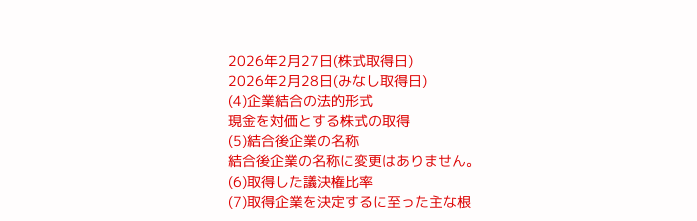2026年2月27日(株式取得日)
2026年2月28日(みなし取得日)
(4)企業結合の法的形式
現金を対価とする株式の取得
(5)結合後企業の名称
結合後企業の名称に変更はありません。
(6)取得した議決権比率
(7)取得企業を決定するに至った主な根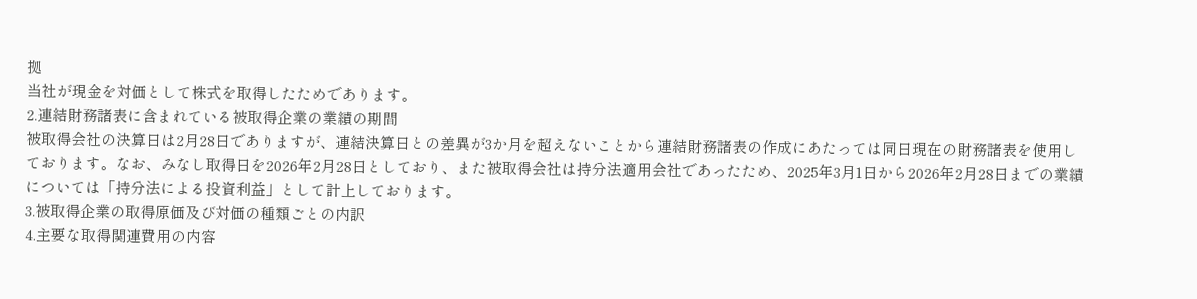拠
当社が現金を対価として株式を取得したためであります。
2.連結財務諸表に含まれている被取得企業の業績の期間
被取得会社の決算日は2月28日でありますが、連結決算日との差異が3か月を超えないことから連結財務諸表の作成にあたっては同日現在の財務諸表を使用しております。なお、みなし取得日を2026年2月28日としており、また被取得会社は持分法適用会社であったため、2025年3月1日から2026年2月28日までの業績については「持分法による投資利益」として計上しております。
3.被取得企業の取得原価及び対価の種類ごとの内訳
4.主要な取得関連費用の内容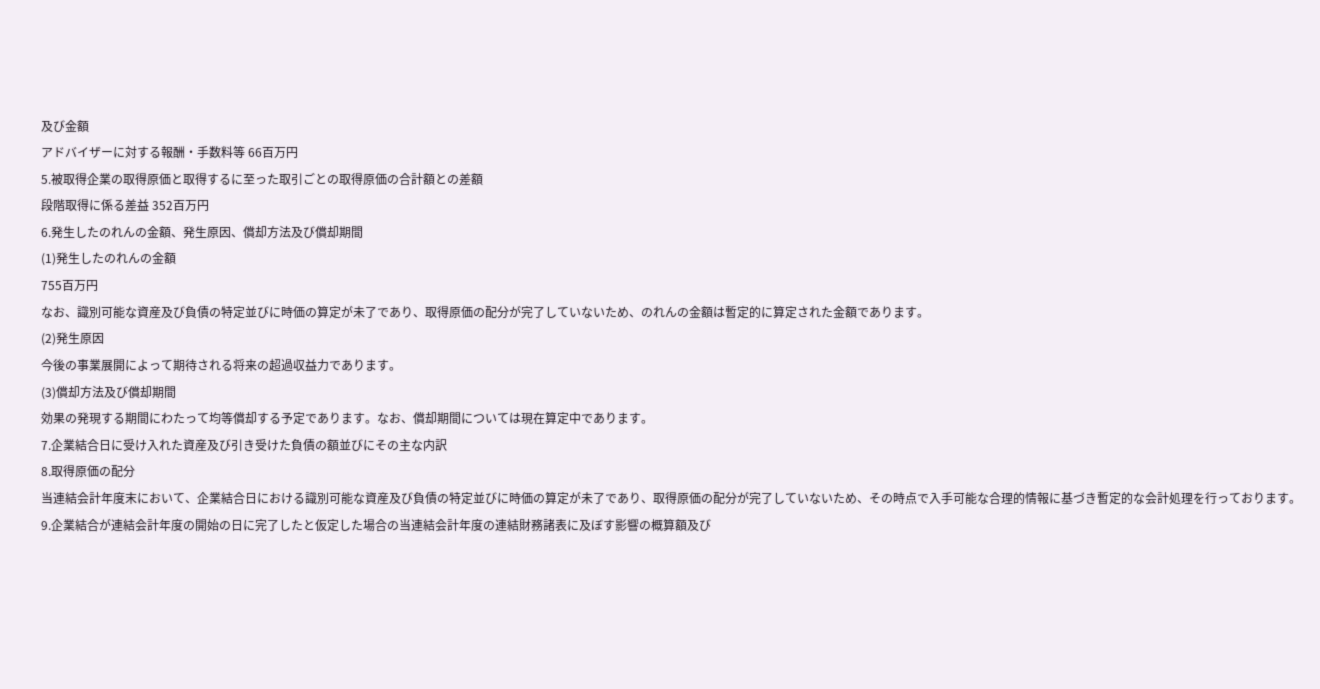及び金額
アドバイザーに対する報酬・手数料等 66百万円
5.被取得企業の取得原価と取得するに至った取引ごとの取得原価の合計額との差額
段階取得に係る差益 352百万円
6.発生したのれんの金額、発生原因、償却方法及び償却期間
(1)発生したのれんの金額
755百万円
なお、識別可能な資産及び負債の特定並びに時価の算定が未了であり、取得原価の配分が完了していないため、のれんの金額は暫定的に算定された金額であります。
(2)発生原因
今後の事業展開によって期待される将来の超過収益力であります。
(3)償却方法及び償却期間
効果の発現する期間にわたって均等償却する予定であります。なお、償却期間については現在算定中であります。
7.企業結合日に受け入れた資産及び引き受けた負債の額並びにその主な内訳
8.取得原価の配分
当連結会計年度末において、企業結合日における識別可能な資産及び負債の特定並びに時価の算定が未了であり、取得原価の配分が完了していないため、その時点で入手可能な合理的情報に基づき暫定的な会計処理を行っております。
9.企業結合が連結会計年度の開始の日に完了したと仮定した場合の当連結会計年度の連結財務諸表に及ぼす影響の概算額及び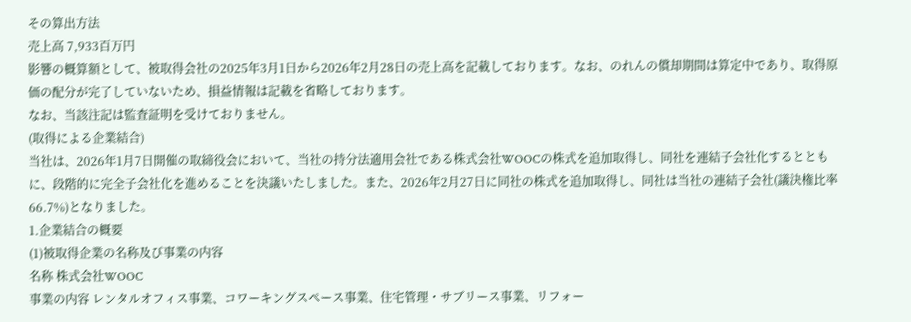その算出方法
売上高 7,933百万円
影響の概算額として、被取得会社の2025年3月1日から2026年2月28日の売上高を記載しております。なお、のれんの償却期間は算定中であり、取得原価の配分が完了していないため、損益情報は記載を省略しております。
なお、当該注記は監査証明を受けておりません。
(取得による企業結合)
当社は、2026年1月7日開催の取締役会において、当社の持分法適用会社である株式会社WOOCの株式を追加取得し、同社を連結子会社化するとともに、段階的に完全子会社化を進めることを決議いたしました。また、2026年2月27日に同社の株式を追加取得し、同社は当社の連結子会社(議決権比率66.7%)となりました。
1.企業結合の概要
(1)被取得企業の名称及び事業の内容
名称 株式会社WOOC
事業の内容 レンタルオフィス事業、コワーキングスペース事業、住宅管理・サブリース事業、リフォー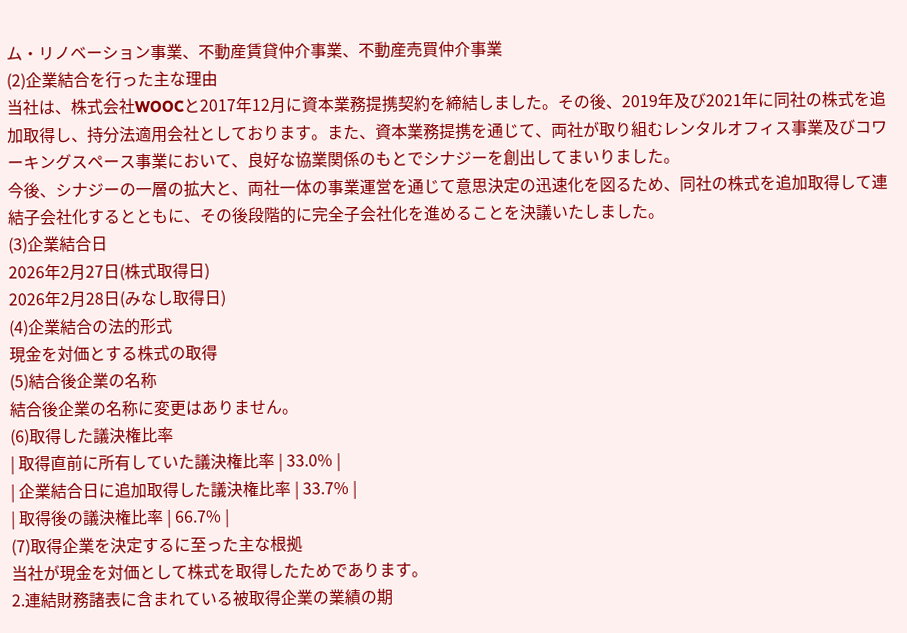ム・リノベーション事業、不動産賃貸仲介事業、不動産売買仲介事業
(2)企業結合を行った主な理由
当社は、株式会社WOOCと2017年12月に資本業務提携契約を締結しました。その後、2019年及び2021年に同社の株式を追加取得し、持分法適用会社としております。また、資本業務提携を通じて、両社が取り組むレンタルオフィス事業及びコワーキングスペース事業において、良好な協業関係のもとでシナジーを創出してまいりました。
今後、シナジーの一層の拡大と、両社一体の事業運営を通じて意思決定の迅速化を図るため、同社の株式を追加取得して連結子会社化するとともに、その後段階的に完全子会社化を進めることを決議いたしました。
(3)企業結合日
2026年2月27日(株式取得日)
2026年2月28日(みなし取得日)
(4)企業結合の法的形式
現金を対価とする株式の取得
(5)結合後企業の名称
結合後企業の名称に変更はありません。
(6)取得した議決権比率
| 取得直前に所有していた議決権比率 | 33.0% |
| 企業結合日に追加取得した議決権比率 | 33.7% |
| 取得後の議決権比率 | 66.7% |
(7)取得企業を決定するに至った主な根拠
当社が現金を対価として株式を取得したためであります。
2.連結財務諸表に含まれている被取得企業の業績の期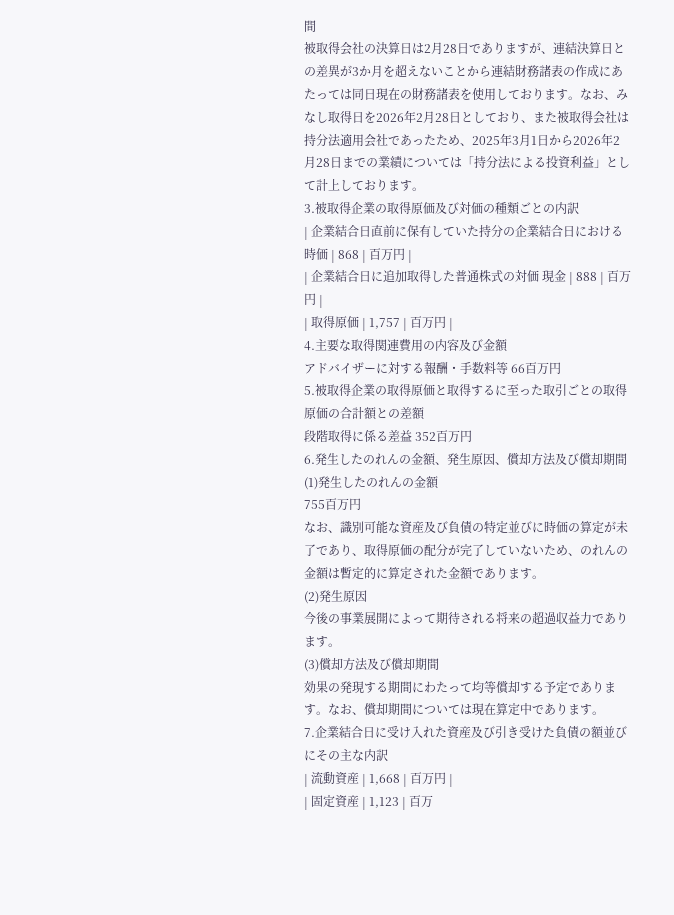間
被取得会社の決算日は2月28日でありますが、連結決算日との差異が3か月を超えないことから連結財務諸表の作成にあたっては同日現在の財務諸表を使用しております。なお、みなし取得日を2026年2月28日としており、また被取得会社は持分法適用会社であったため、2025年3月1日から2026年2月28日までの業績については「持分法による投資利益」として計上しております。
3.被取得企業の取得原価及び対価の種類ごとの内訳
| 企業結合日直前に保有していた持分の企業結合日における時価 | 868 | 百万円 |
| 企業結合日に追加取得した普通株式の対価 現金 | 888 | 百万円 |
| 取得原価 | 1,757 | 百万円 |
4.主要な取得関連費用の内容及び金額
アドバイザーに対する報酬・手数料等 66百万円
5.被取得企業の取得原価と取得するに至った取引ごとの取得原価の合計額との差額
段階取得に係る差益 352百万円
6.発生したのれんの金額、発生原因、償却方法及び償却期間
(1)発生したのれんの金額
755百万円
なお、識別可能な資産及び負債の特定並びに時価の算定が未了であり、取得原価の配分が完了していないため、のれんの金額は暫定的に算定された金額であります。
(2)発生原因
今後の事業展開によって期待される将来の超過収益力であります。
(3)償却方法及び償却期間
効果の発現する期間にわたって均等償却する予定であります。なお、償却期間については現在算定中であります。
7.企業結合日に受け入れた資産及び引き受けた負債の額並びにその主な内訳
| 流動資産 | 1,668 | 百万円 |
| 固定資産 | 1,123 | 百万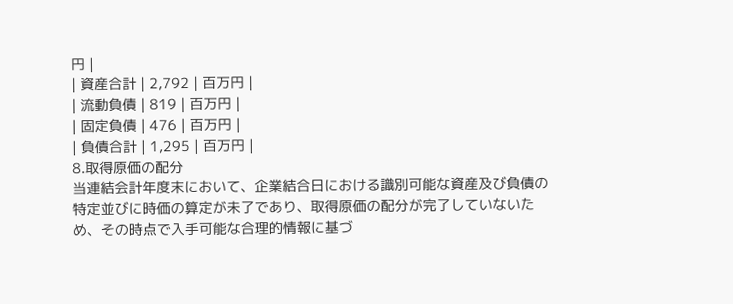円 |
| 資産合計 | 2,792 | 百万円 |
| 流動負債 | 819 | 百万円 |
| 固定負債 | 476 | 百万円 |
| 負債合計 | 1,295 | 百万円 |
8.取得原価の配分
当連結会計年度末において、企業結合日における識別可能な資産及び負債の特定並びに時価の算定が未了であり、取得原価の配分が完了していないため、その時点で入手可能な合理的情報に基づ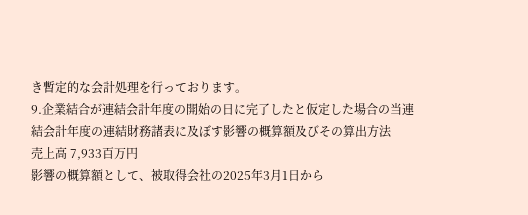き暫定的な会計処理を行っております。
9.企業結合が連結会計年度の開始の日に完了したと仮定した場合の当連結会計年度の連結財務諸表に及ぼす影響の概算額及びその算出方法
売上高 7,933百万円
影響の概算額として、被取得会社の2025年3月1日から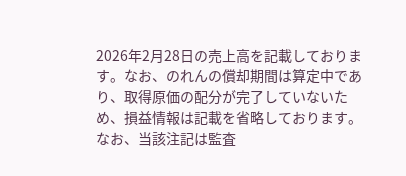2026年2月28日の売上高を記載しております。なお、のれんの償却期間は算定中であり、取得原価の配分が完了していないため、損益情報は記載を省略しております。
なお、当該注記は監査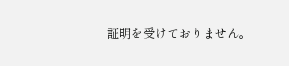証明を受けておりません。